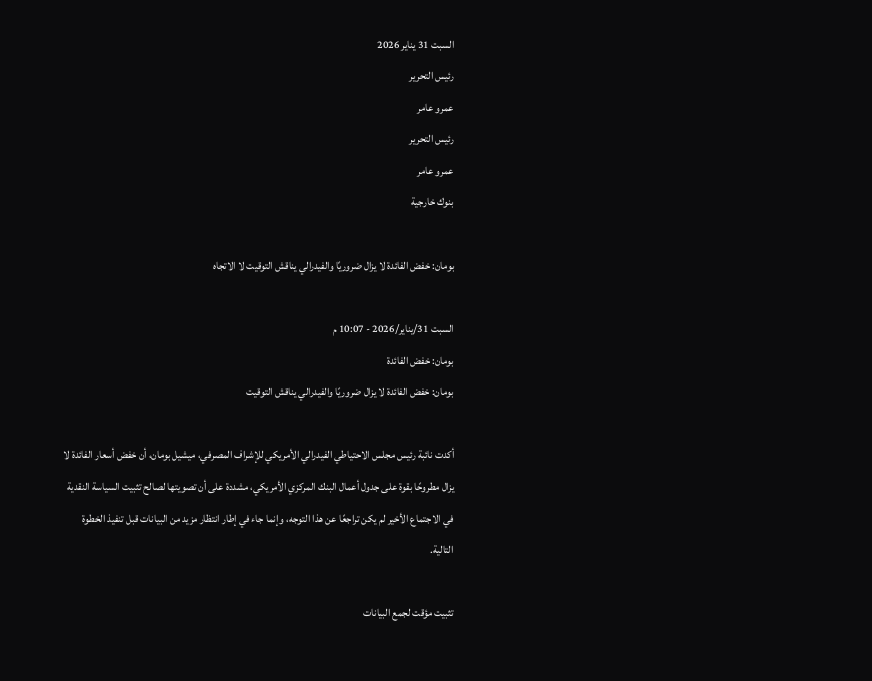السبت 31 يناير 2026
رئيس التحرير
عمرو عامر
رئيس التحرير
عمرو عامر
بنوك خارجية

بومان: خفض الفائدة لا يزال ضروريًا والفيدرالي يناقش التوقيت لا الاتجاه

السبت 31/يناير/2026 - 10:07 م
بومان: خفض الفائدة
بومان: خفض الفائدة لا يزال ضروريًا والفيدرالي يناقش التوقيت

أكدت نائبة رئيس مجلس الاحتياطي الفيدرالي الأمريكي للإشراف المصرفي، ميشيل بومان، أن خفض أسعار الفائدة لا يزال مطروحًا بقوة على جدول أعمال البنك المركزي الأمريكي، مشددة على أن تصويتها لصالح تثبيت السياسة النقدية في الاجتماع الأخير لم يكن تراجعًا عن هذا التوجه، وإنما جاء في إطار انتظار مزيد من البيانات قبل تنفيذ الخطوة التالية.

تثبيت مؤقت لجمع البيانات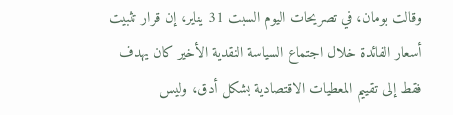وقالت بومان، في تصريحات اليوم السبت 31 يناير، إن قرار تثبيت أسعار الفائدة خلال اجتماع السياسة النقدية الأخير كان يهدف فقط إلى تقييم المعطيات الاقتصادية بشكل أدق، وليس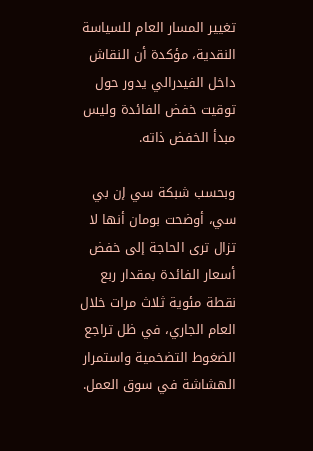تغيير المسار العام للسياسة النقدية، مؤكدة أن النقاش داخل الفيدرالي يدور حول توقيت خفض الفائدة وليس مبدأ الخفض ذاته.

وبحسب شبكة سي إن بي سي، أوضحت بومان أنها لا تزال ترى الحاجة إلى خفض أسعار الفائدة بمقدار ربع نقطة مئوية ثلاث مرات خلال العام الجاري، في ظل تراجع الضغوط التضخمية واستمرار الهشاشة في سوق العمل.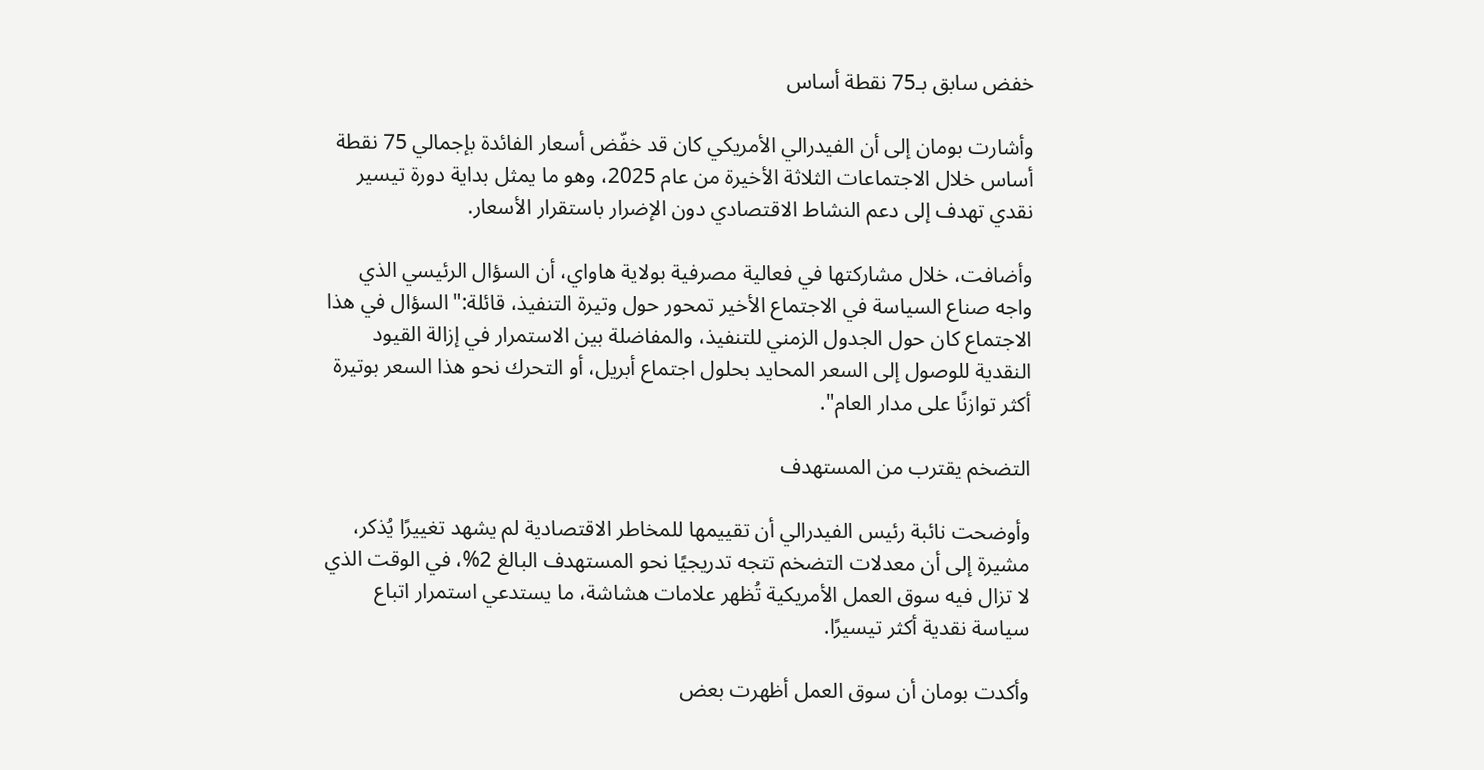خفض سابق بـ75 نقطة أساس

وأشارت بومان إلى أن الفيدرالي الأمريكي كان قد خفّض أسعار الفائدة بإجمالي 75 نقطة أساس خلال الاجتماعات الثلاثة الأخيرة من عام 2025، وهو ما يمثل بداية دورة تيسير نقدي تهدف إلى دعم النشاط الاقتصادي دون الإضرار باستقرار الأسعار.

وأضافت، خلال مشاركتها في فعالية مصرفية بولاية هاواي، أن السؤال الرئيسي الذي واجه صناع السياسة في الاجتماع الأخير تمحور حول وتيرة التنفيذ، قائلة:"السؤال في هذا الاجتماع كان حول الجدول الزمني للتنفيذ، والمفاضلة بين الاستمرار في إزالة القيود النقدية للوصول إلى السعر المحايد بحلول اجتماع أبريل، أو التحرك نحو هذا السعر بوتيرة أكثر توازنًا على مدار العام".

التضخم يقترب من المستهدف

وأوضحت نائبة رئيس الفيدرالي أن تقييمها للمخاطر الاقتصادية لم يشهد تغييرًا يُذكر، مشيرة إلى أن معدلات التضخم تتجه تدريجيًا نحو المستهدف البالغ 2%، في الوقت الذي لا تزال فيه سوق العمل الأمريكية تُظهر علامات هشاشة، ما يستدعي استمرار اتباع سياسة نقدية أكثر تيسيرًا.

وأكدت بومان أن سوق العمل أظهرت بعض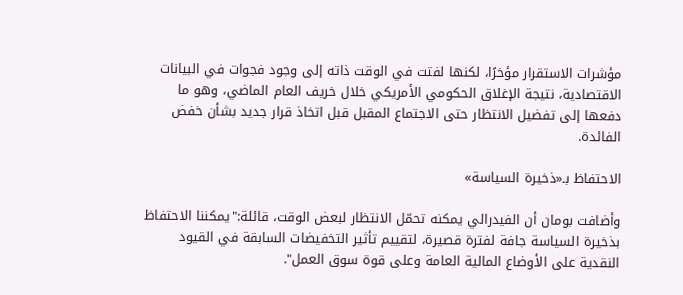مؤشرات الاستقرار مؤخرًا، لكنها لفتت في الوقت ذاته إلى وجود فجوات في البيانات الاقتصادية، نتيجة الإغلاق الحكومي الأمريكي خلال خريف العام الماضي، وهو ما دفعها إلى تفضيل الانتظار حتى الاجتماع المقبل قبل اتخاذ قرار جديد بشأن خفض الفائدة.

الاحتفاظ بـ«ذخيرة السياسة»

وأضافت بومان أن الفيدرالي يمكنه تحمّل الانتظار لبعض الوقت، قائلة:"يمكننا الاحتفاظ بذخيرة السياسة جافة لفترة قصيرة، لتقييم تأثير التخفيضات السابقة في القيود النقدية على الأوضاع المالية العامة وعلى قوة سوق العمل".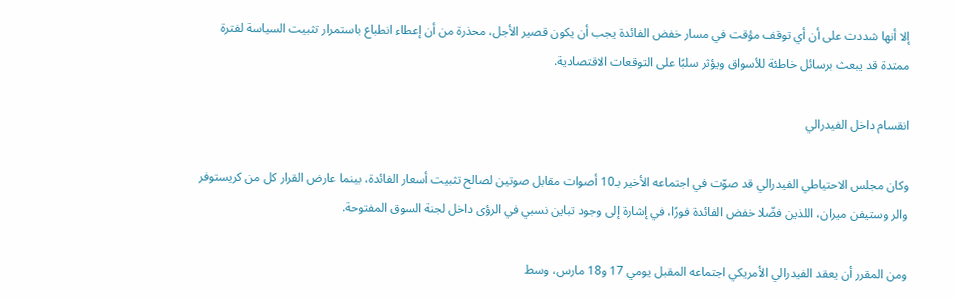إلا أنها شددت على أن أي توقف مؤقت في مسار خفض الفائدة يجب أن يكون قصير الأجل، محذرة من أن إعطاء انطباع باستمرار تثبيت السياسة لفترة ممتدة قد يبعث برسائل خاطئة للأسواق ويؤثر سلبًا على التوقعات الاقتصادية.

انقسام داخل الفيدرالي

وكان مجلس الاحتياطي الفيدرالي قد صوّت في اجتماعه الأخير بـ10 أصوات مقابل صوتين لصالح تثبيت أسعار الفائدة، بينما عارض القرار كل من كريستوفر والر وستيفن ميران، اللذين فضّلا خفض الفائدة فورًا، في إشارة إلى وجود تباين نسبي في الرؤى داخل لجنة السوق المفتوحة.

ومن المقرر أن يعقد الفيدرالي الأمريكي اجتماعه المقبل يومي 17 و18 مارس، وسط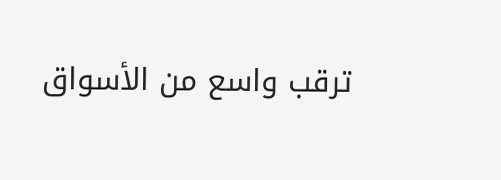ترقب واسع من الأسواق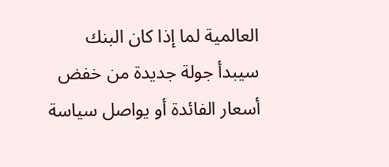العالمية لما إذا كان البنك سيبدأ جولة جديدة من خفض أسعار الفائدة أو يواصل سياسة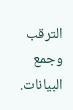الترقب وجمع البيانات.